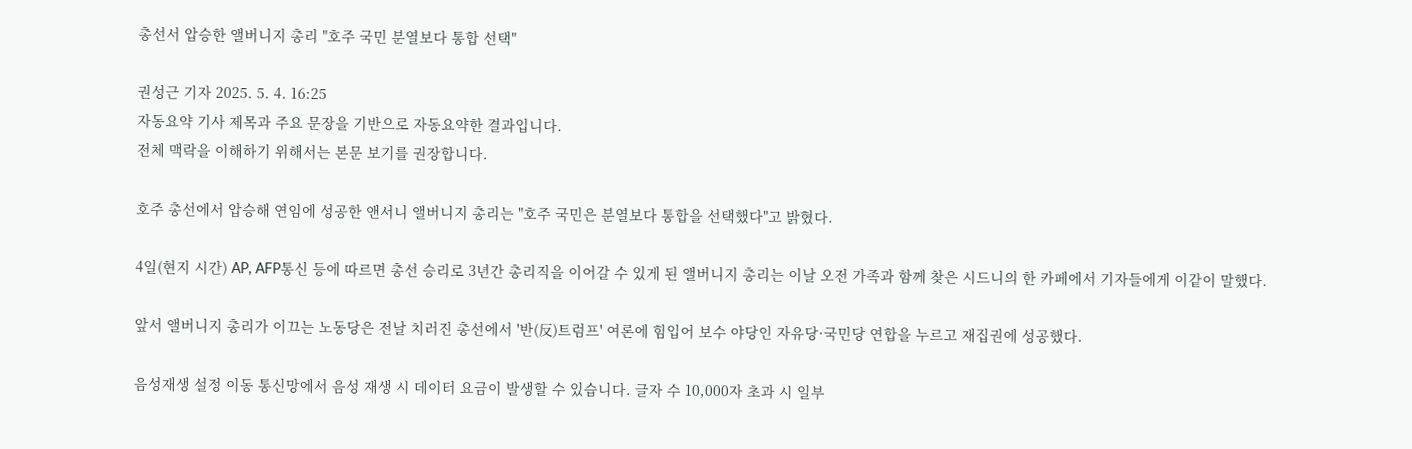총선서 압승한 앨버니지 총리 "호주 국민 분열보다 통합 선택"

권성근 기자 2025. 5. 4. 16:25
자동요약 기사 제목과 주요 문장을 기반으로 자동요약한 결과입니다.
전체 맥락을 이해하기 위해서는 본문 보기를 권장합니다.

호주 총선에서 압승해 연임에 성공한 앤서니 앨버니지 총리는 "호주 국민은 분열보다 통합을 선택했다"고 밝혔다.

4일(현지 시간) AP, AFP통신 등에 따르면 총선 승리로 3년간 총리직을 이어갈 수 있게 된 앨버니지 총리는 이날 오전 가족과 함께 찾은 시드니의 한 카페에서 기자들에게 이같이 말했다.

앞서 앨버니지 총리가 이끄는 노동당은 전날 치러진 총선에서 '반(反)트럼프' 여론에 힘입어 보수 야당인 자유당·국민당 연합을 누르고 재집권에 성공했다.

음성재생 설정 이동 통신망에서 음성 재생 시 데이터 요금이 발생할 수 있습니다. 글자 수 10,000자 초과 시 일부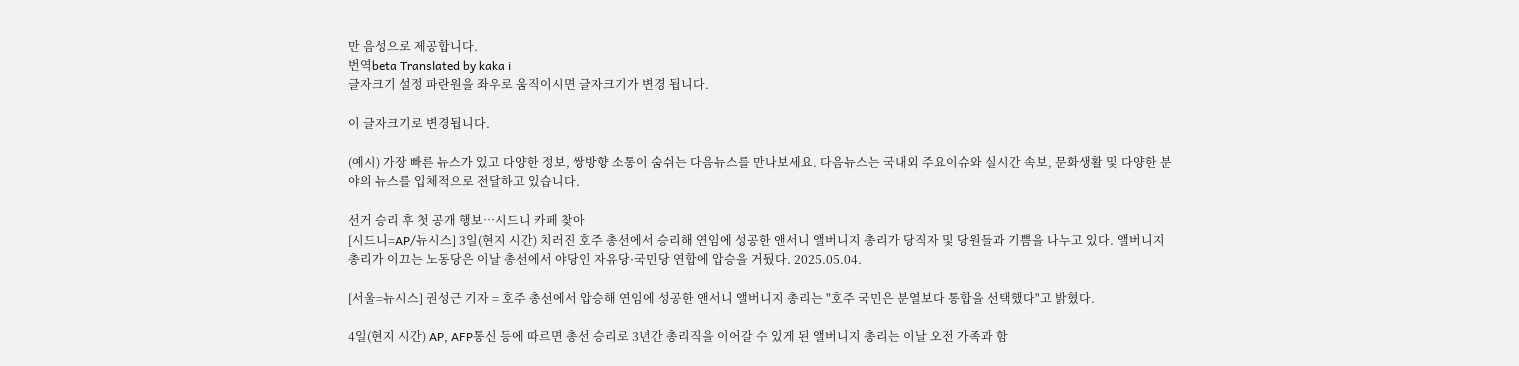만 음성으로 제공합니다.
번역beta Translated by kaka i
글자크기 설정 파란원을 좌우로 움직이시면 글자크기가 변경 됩니다.

이 글자크기로 변경됩니다.

(예시) 가장 빠른 뉴스가 있고 다양한 정보, 쌍방향 소통이 숨쉬는 다음뉴스를 만나보세요. 다음뉴스는 국내외 주요이슈와 실시간 속보, 문화생활 및 다양한 분야의 뉴스를 입체적으로 전달하고 있습니다.

선거 승리 후 첫 공개 행보…시드니 카페 찾아
[시드니=AP/뉴시스] 3일(현지 시간) 치러진 호주 총선에서 승리해 연임에 성공한 앤서니 앨버니지 총리가 당직자 및 당원들과 기쁨을 나누고 있다. 앨버니지 총리가 이끄는 노동당은 이날 총선에서 야당인 자유당·국민당 연합에 압승을 거뒀다. 2025.05.04.

[서울=뉴시스] 권성근 기자 = 호주 총선에서 압승해 연임에 성공한 앤서니 앨버니지 총리는 "호주 국민은 분열보다 통합을 선택했다"고 밝혔다.

4일(현지 시간) AP, AFP통신 등에 따르면 총선 승리로 3년간 총리직을 이어갈 수 있게 된 앨버니지 총리는 이날 오전 가족과 함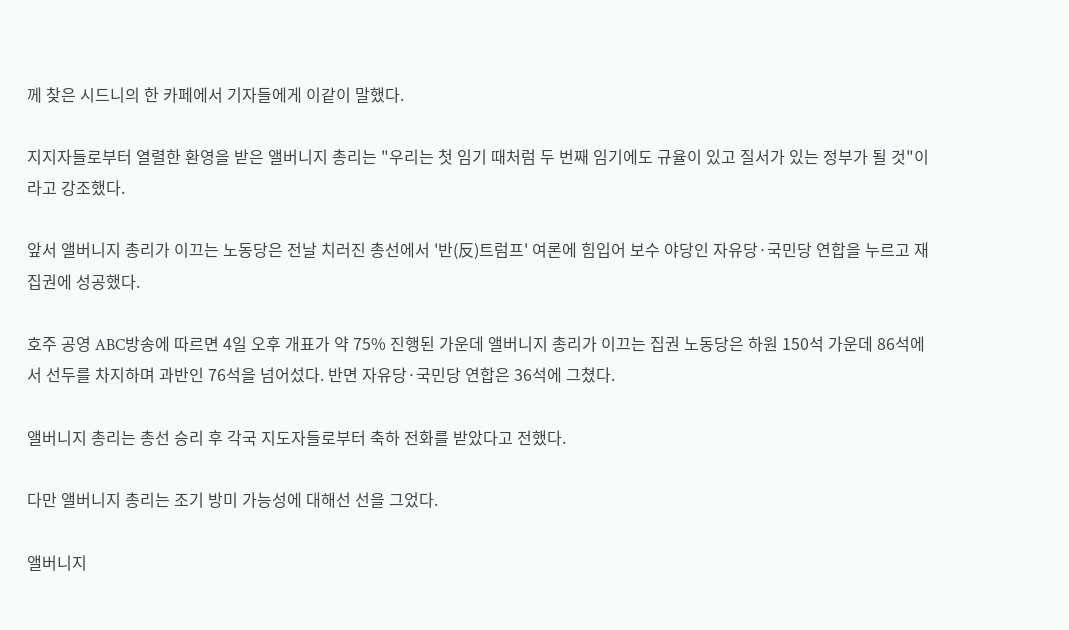께 찾은 시드니의 한 카페에서 기자들에게 이같이 말했다.

지지자들로부터 열렬한 환영을 받은 앨버니지 총리는 "우리는 첫 임기 때처럼 두 번째 임기에도 규율이 있고 질서가 있는 정부가 될 것"이라고 강조했다.

앞서 앨버니지 총리가 이끄는 노동당은 전날 치러진 총선에서 '반(反)트럼프' 여론에 힘입어 보수 야당인 자유당·국민당 연합을 누르고 재집권에 성공했다.

호주 공영 ABC방송에 따르면 4일 오후 개표가 약 75% 진행된 가운데 앨버니지 총리가 이끄는 집권 노동당은 하원 150석 가운데 86석에서 선두를 차지하며 과반인 76석을 넘어섰다. 반면 자유당·국민당 연합은 36석에 그쳤다.

앨버니지 총리는 총선 승리 후 각국 지도자들로부터 축하 전화를 받았다고 전했다.

다만 앨버니지 총리는 조기 방미 가능성에 대해선 선을 그었다.

앨버니지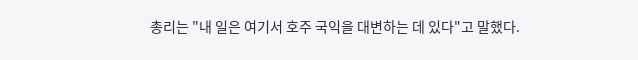총리는 "내 일은 여기서 호주 국익을 대변하는 데 있다"고 말했다.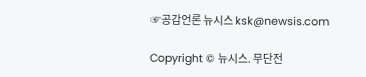☞공감언론 뉴시스 ksk@newsis.com

Copyright © 뉴시스. 무단전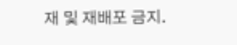재 및 재배포 금지.